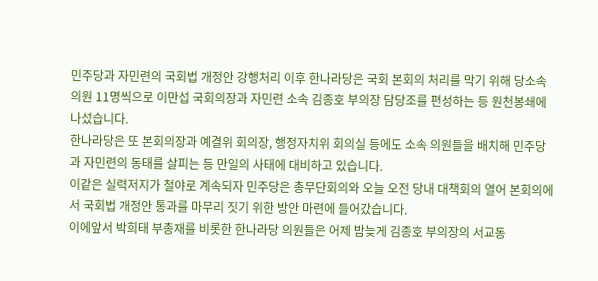민주당과 자민련의 국회법 개정안 강행처리 이후 한나라당은 국회 본회의 처리를 막기 위해 당소속 의원 11명씩으로 이만섭 국회의장과 자민련 소속 김종호 부의장 담당조를 편성하는 등 원천봉쇄에 나섰습니다.
한나라당은 또 본회의장과 예결위 회의장, 행정자치위 회의실 등에도 소속 의원들을 배치해 민주당과 자민련의 동태를 살피는 등 만일의 사태에 대비하고 있습니다.
이같은 실력저지가 철야로 계속되자 민주당은 총무단회의와 오늘 오전 당내 대책회의 열어 본회의에서 국회법 개정안 통과를 마무리 짓기 위한 방안 마련에 들어갔습니다.
이에앞서 박희태 부총재를 비롯한 한나라당 의원들은 어제 밤늦게 김종호 부의장의 서교동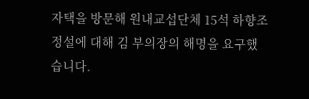자택을 방문해 원내교섭단체 15석 하향조정설에 대해 김 부의장의 해명을 요구했습니다.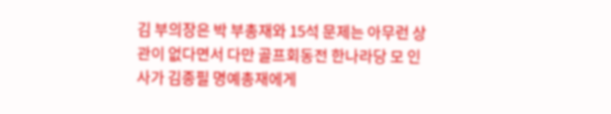김 부의장은 박 부총재와 15석 문제는 아무런 상관이 없다면서 다만 골프회동전 한나라당 모 인사가 김종필 명예총재에게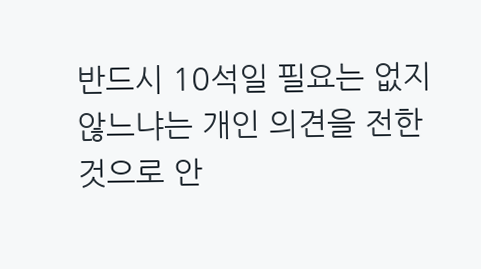반드시 10석일 필요는 없지 않느냐는 개인 의견을 전한 것으로 안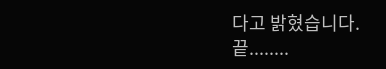다고 밝혔습니다.
끝........